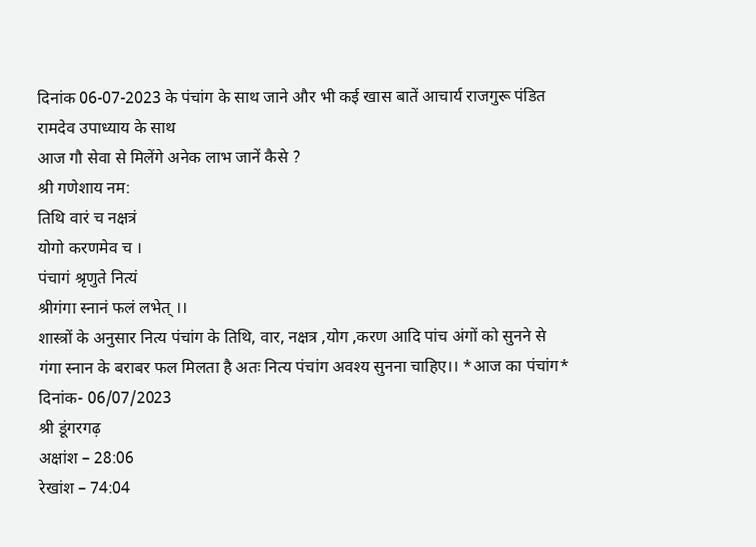दिनांक 06-07-2023 के पंचांग के साथ जाने और भी कई खास बातें आचार्य राजगुरू पंडित रामदेव उपाध्याय के साथ
आज गौ सेवा से मिलेंगे अनेक लाभ जानें कैसे ?
श्री गणेशाय नम:
तिथि वारं च नक्षत्रं
योगो करणमेव च ।
पंचागं श्रृणुते नित्यं
श्रीगंगा स्नानं फलं लभेत् ।।
शास्त्रों के अनुसार नित्य पंचांग के तिथि, वार, नक्षत्र ,योग ,करण आदि पांच अंगों को सुनने से गंगा स्नान के बराबर फल मिलता है अतः नित्य पंचांग अवश्य सुनना चाहिए।। *आज का पंचांग*
दिनांक- 06/07/2023
श्री डूंगरगढ़
अक्षांश – 28:06
रेखांश – 74:04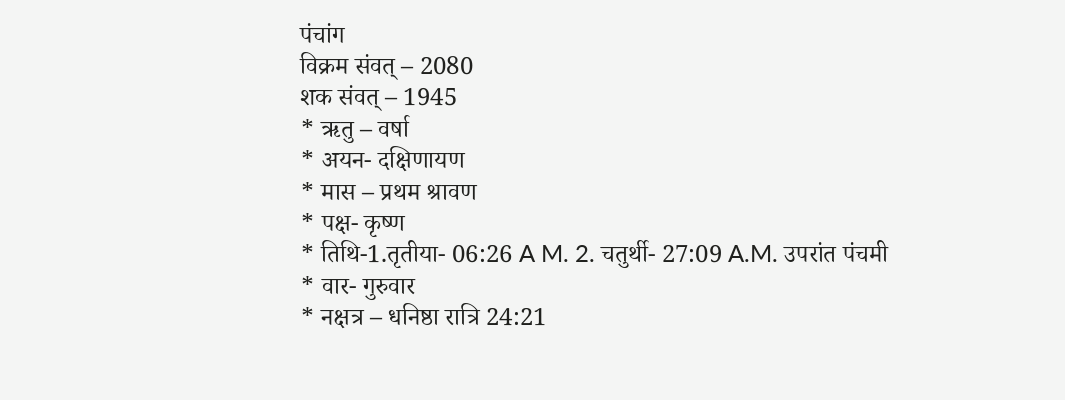पंचांग
विक्रम संवत् – 2080
शक संवत् – 1945
* ऋतु – वर्षा
* अयन- दक्षिणायण
* मास – प्रथम श्रावण
* पक्ष- कृष्ण
* तिथि-1.तृतीया- 06:26 A M. 2. चतुर्थी- 27:09 A.M. उपरांत पंचमी
* वार- गुरुवार
* नक्षत्र – धनिष्ठा रात्रि 24:21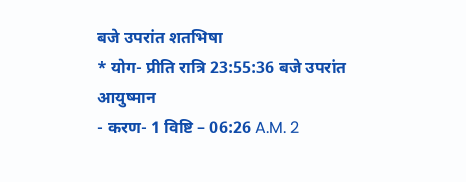बजे उपरांत शतभिषा
* योग- प्रीति रात्रि 23:55:36 बजे उपरांत आयुष्मान
- करण- 1 विष्टि – 06:26 A.M. 2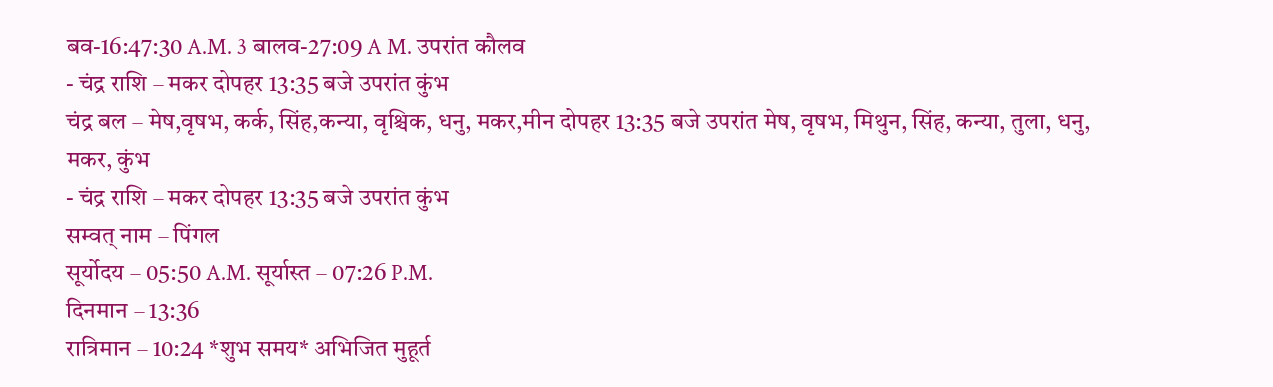बव-16:47:30 A.M. 3 बालव-27:09 A M. उपरांत कौलव
- चंद्र राशि – मकर दोपहर 13:35 बजे उपरांत कुंभ
चंद्र बल – मेष,वृषभ, कर्क, सिंह,कन्या, वृश्चिक, धनु, मकर,मीन दोपहर 13:35 बजे उपरांत मेष, वृषभ, मिथुन, सिंह, कन्या, तुला, धनु, मकर, कुंभ
- चंद्र राशि – मकर दोपहर 13:35 बजे उपरांत कुंभ
सम्वत् नाम – पिंगल
सूर्योदय – 05:50 A.M. सूर्यास्त – 07:26 P.M.
दिनमान – 13:36
रात्रिमान – 10:24 *शुभ समय* अभिजित मुहूर्त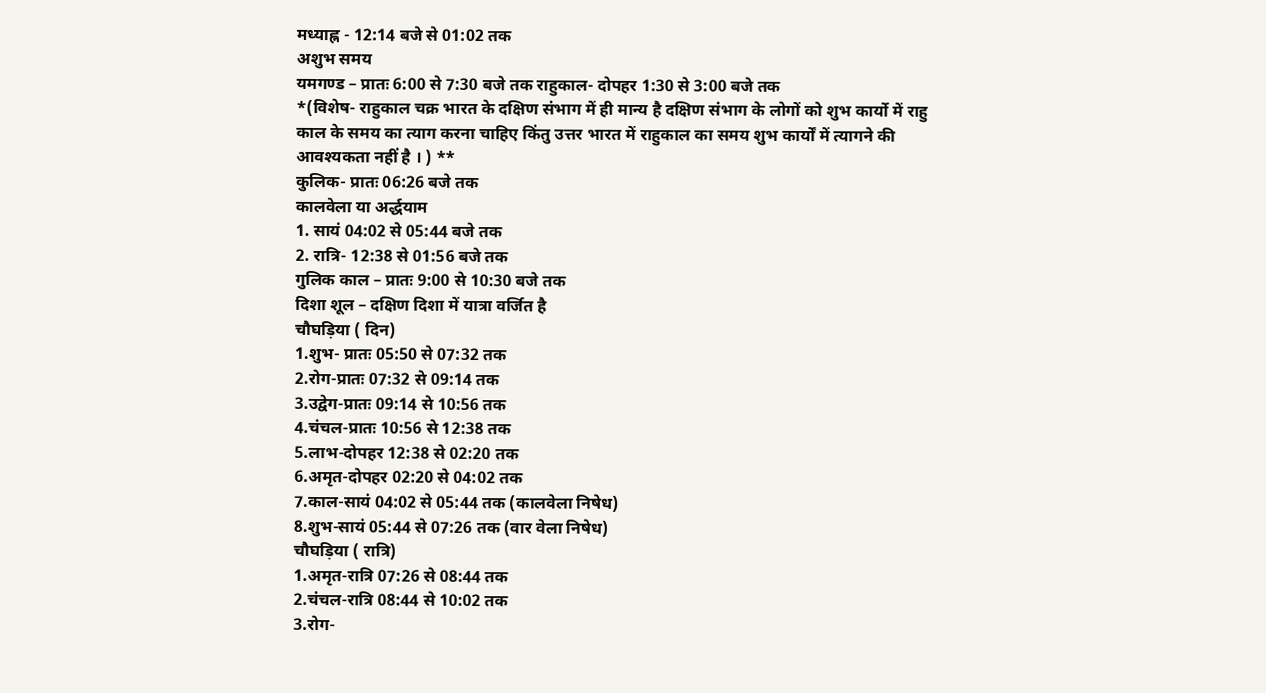मध्याह्न - 12:14 बजे से 01:02 तक
अशुभ समय
यमगण्ड – प्रातः 6:00 से 7:30 बजे तक राहुकाल- दोपहर 1:30 से 3:00 बजे तक
*(विशेष- राहुकाल चक्र भारत के दक्षिण संभाग में ही मान्य है दक्षिण संभाग के लोगों को शुभ कार्यो में राहु काल के समय का त्याग करना चाहिए किंतु उत्तर भारत में राहुकाल का समय शुभ कार्यों में त्यागने की आवश्यकता नहीं है । ) **
कुलिक- प्रातः 06:26 बजे तक
कालवेला या अर्द्धयाम
1. सायं 04:02 से 05:44 बजे तक
2. रात्रि- 12:38 से 01:56 बजे तक
गुलिक काल – प्रातः 9:00 से 10:30 बजे तक
दिशा शूल – दक्षिण दिशा में यात्रा वर्जित है
चौघड़िया ( दिन)
1.शुभ- प्रातः 05:50 से 07:32 तक
2.रोग-प्रातः 07:32 से 09:14 तक
3.उद्वेग-प्रातः 09:14 से 10:56 तक
4.चंचल-प्रातः 10:56 से 12:38 तक
5.लाभ-दोपहर 12:38 से 02:20 तक
6.अमृत-दोपहर 02:20 से 04:02 तक
7.काल-सायं 04:02 से 05:44 तक (कालवेला निषेध)
8.शुभ-सायं 05:44 से 07:26 तक (वार वेला निषेध)
चौघड़िया ( रात्रि)
1.अमृत-रात्रि 07:26 से 08:44 तक
2.चंचल-रात्रि 08:44 से 10:02 तक
3.रोग-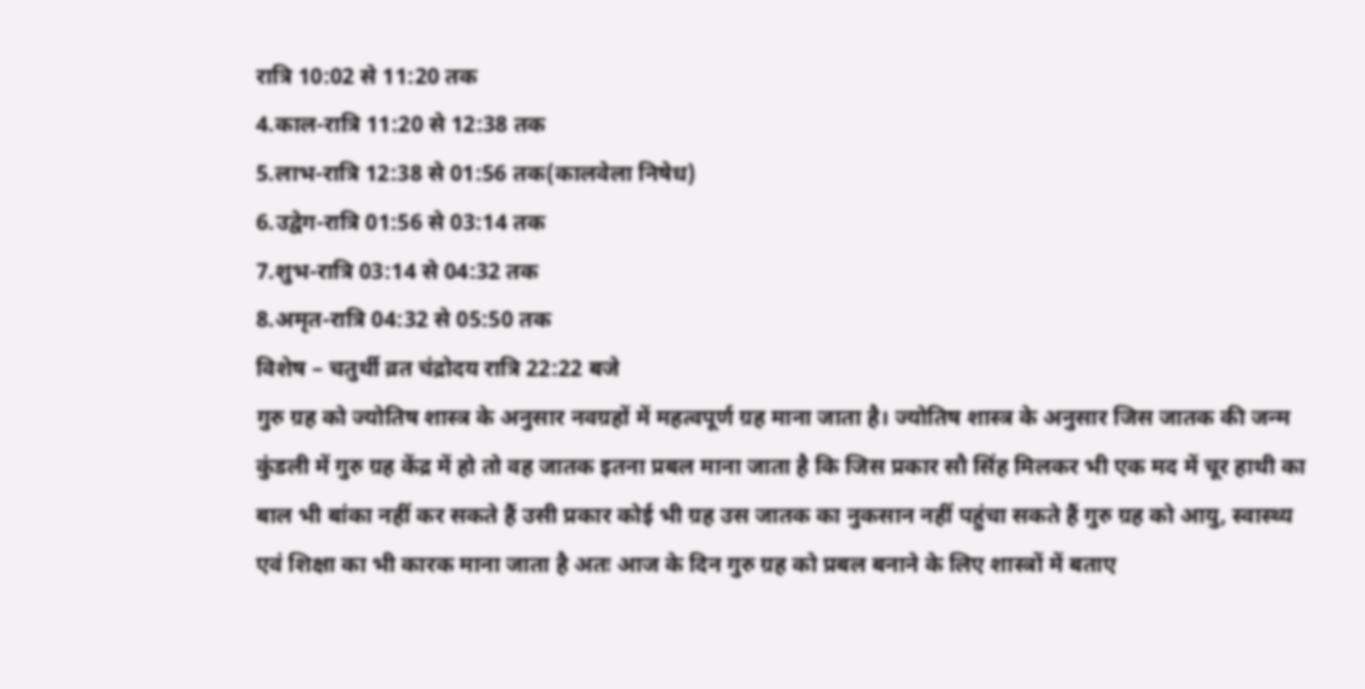रात्रि 10:02 से 11:20 तक
4.काल-रात्रि 11:20 से 12:38 तक
5.लाभ-रात्रि 12:38 से 01:56 तक(कालवेला निषेध)
6.उद्वेग-रात्रि 01:56 से 03:14 तक
7.शुभ-रात्रि 03:14 से 04:32 तक
8.अमृत-रात्रि 04:32 से 05:50 तक
विशेष – चतुर्थी व्रत चंद्रोदय रात्रि 22:22 बजे
गुरु ग्रह को ज्योतिष शास्त्र के अनुसार नवग्रहों में महत्वपूर्ण ग्रह माना जाता है। ज्योतिष शास्त्र के अनुसार जिस जातक की जन्म कुंडली में गुरु ग्रह केंद्र में हो तो वह जातक इतना प्रबल माना जाता है कि जिस प्रकार सौ सिंह मिलकर भी एक मद में चूर हाथी का बाल भी बांका नहीं कर सकते हैं उसी प्रकार कोई भी ग्रह उस जातक का नुकसान नहीं पहुंचा सकते हैं गुरु ग्रह को आयु, स्वास्थ्य एवं शिक्षा का भी कारक माना जाता है अतः आज के दिन गुरु ग्रह को प्रबल बनाने के लिए शास्त्रों में बताए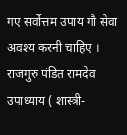गए सर्वोत्तम उपाय गौ सेवा अवश्य करनी चाहिए ।
राजगुरु पंडित रामदेव उपाध्याय ( शास्त्री-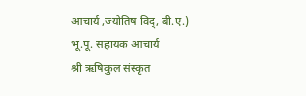आचार्य ,ज्योतिष विद्, बी.ए.)
भू.पू. सहायक आचार्य
श्री ऋषिकुल संस्कृत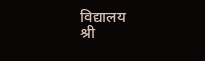विद्यालय
श्री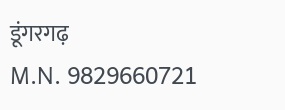डूंगरगढ़
M.N. 9829660721